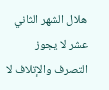هلال الشهر الثاني عشر لا يجوز التصرف والإتلاف لا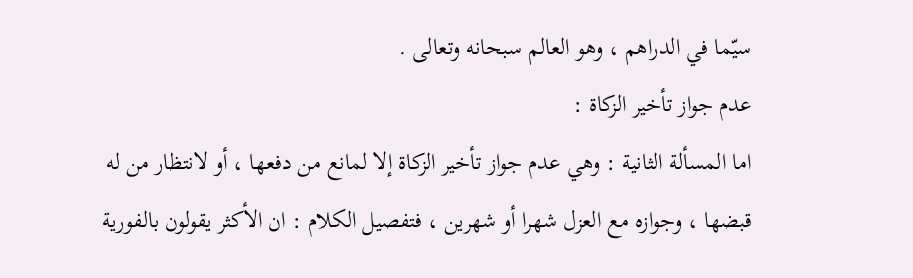سيّما في الدراهم ، وهو العالم سبحانه وتعالى .
عدم جواز تأخير الزكاة :
اما المسألة الثانية : وهي عدم جواز تأخير الزكاة إلا لمانع من دفعها ، أو لانتظار من له قبضها ، وجوازه مع العزل شهرا أو شهرين ، فتفصيل الكلام : ان الأكثر يقولون بالفورية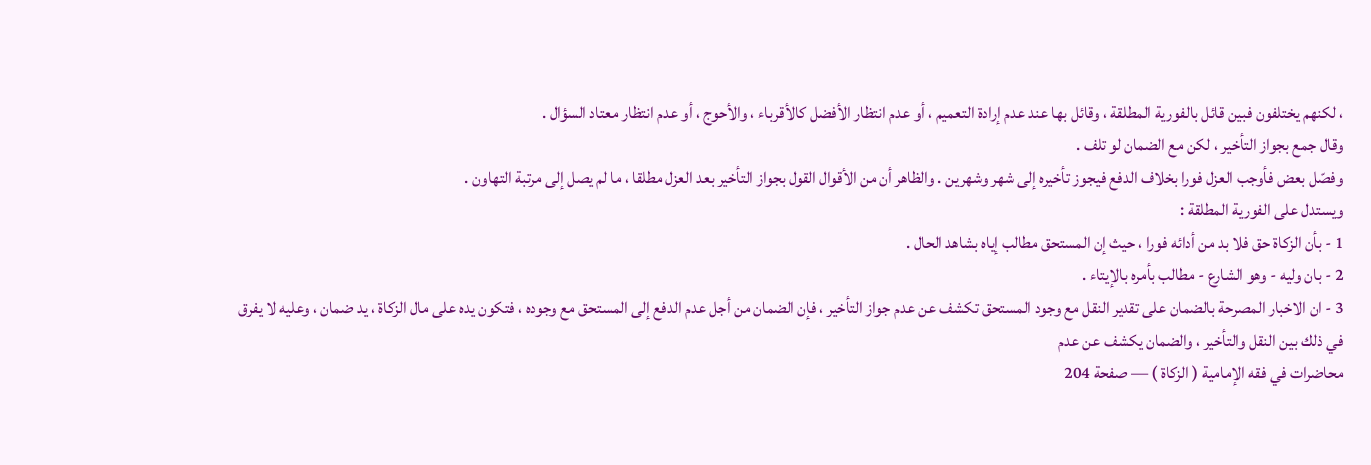، لكنهم يختلفون فبين قائل بالفورية المطلقة ، وقائل بها عند عدم إرادة التعميم ، أو عدم انتظار الأفضل كالأقرباء ، والأحوج ، أو عدم انتظار معتاد السؤال .
وقال جمع بجواز التأخير ، لكن مع الضمان لو تلف .
وفصّل بعض فأوجب العزل فورا بخلاف الدفع فيجوز تأخيره إلى شهر وشهرين . والظاهر أن من الأقوال القول بجواز التأخير بعد العزل مطلقا ، ما لم يصل إلى مرتبة التهاون .
ويستدل على الفورية المطلقة :
1 - بأن الزكاة حق فلا بد من أدائه فورا ، حيث إن المستحق مطالب إياه بشاهد الحال .
2 - بان وليه - وهو الشارع - مطالب بأمره بالإيتاء .
3 - ان الاخبار المصرحة بالضمان على تقدير النقل مع وجود المستحق تكشف عن عدم جواز التأخير ، فإن الضمان من أجل عدم الدفع إلى المستحق مع وجوده ، فتكون يده على مال الزكاة ، يد ضمان ، وعليه لا يفرق في ذلك بين النقل والتأخير ، والضمان يكشف عن عدم
محاضرات في فقه الإمامية ( الزكاة ) — صفحة 204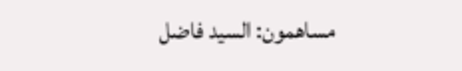مساهمون: السيد فاضل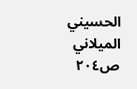الحسيني الميلاني
ص٢٠٤